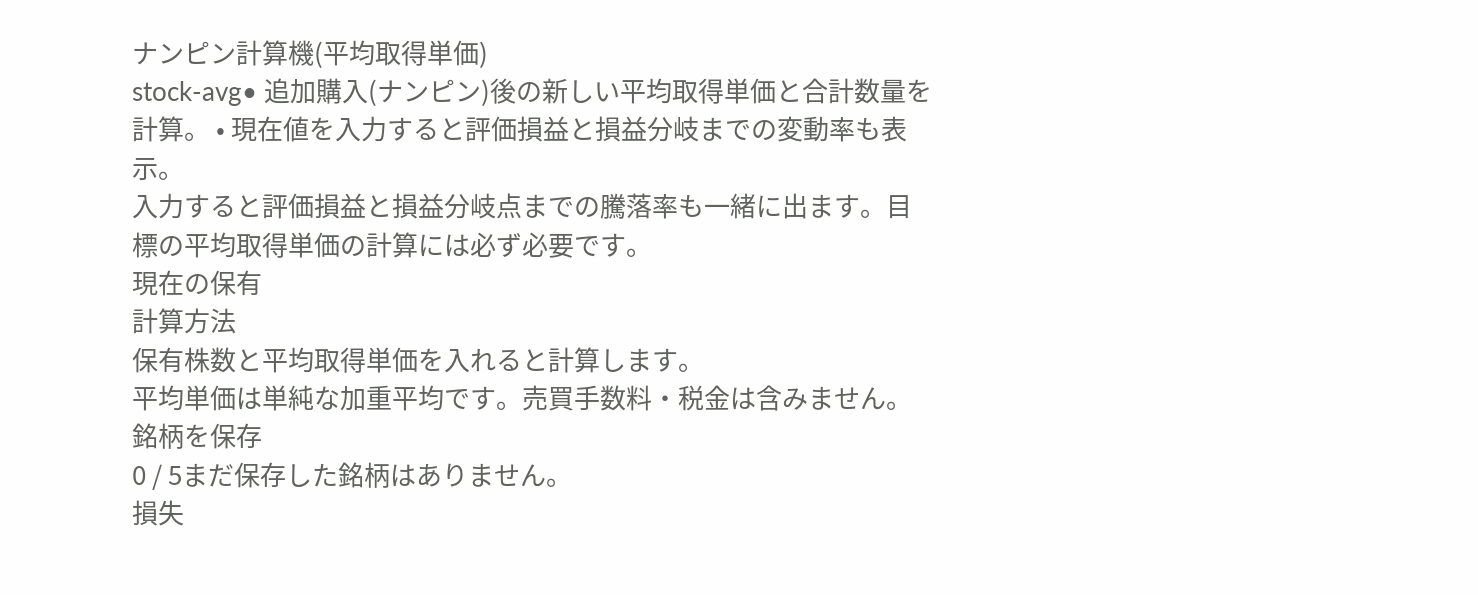ナンピン計算機(平均取得単価)
stock-avg• 追加購入(ナンピン)後の新しい平均取得単価と合計数量を計算。 • 現在値を入力すると評価損益と損益分岐までの変動率も表示。
入力すると評価損益と損益分岐点までの騰落率も一緒に出ます。目標の平均取得単価の計算には必ず必要です。
現在の保有
計算方法
保有株数と平均取得単価を入れると計算します。
平均単価は単純な加重平均です。売買手数料・税金は含みません。
銘柄を保存
0 / 5まだ保存した銘柄はありません。
損失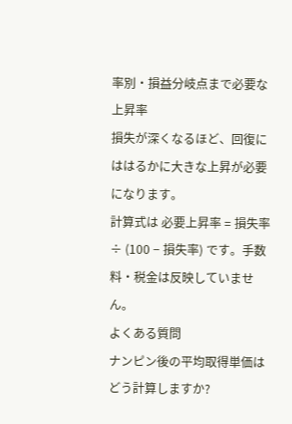率別・損益分岐点まで必要な上昇率
損失が深くなるほど、回復にははるかに大きな上昇が必要になります。
計算式は 必要上昇率 = 損失率 ÷ (100 − 損失率) です。手数料・税金は反映していません。
よくある質問
ナンピン後の平均取得単価はどう計算しますか?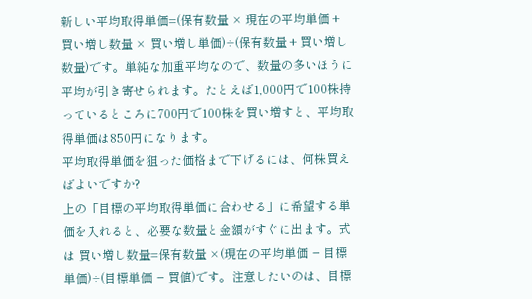新しい平均取得単価=(保有数量 × 現在の平均単価 + 買い増し数量 × 買い増し単価)÷(保有数量 + 買い増し数量)です。単純な加重平均なので、数量の多いほうに平均が引き寄せられます。たとえば1,000円で100株持っているところに700円で100株を買い増すと、平均取得単価は850円になります。
平均取得単価を狙った価格まで下げるには、何株買えばよいですか?
上の「目標の平均取得単価に合わせる」に希望する単価を入れると、必要な数量と金額がすぐに出ます。式は 買い増し数量=保有数量 ×(現在の平均単価 − 目標単価)÷(目標単価 − 買値)です。注意したいのは、目標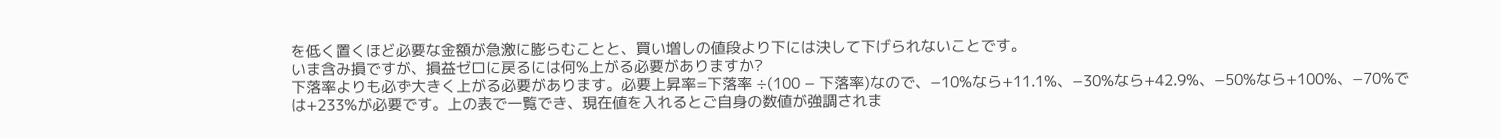を低く置くほど必要な金額が急激に膨らむことと、買い増しの値段より下には決して下げられないことです。
いま含み損ですが、損益ゼロに戻るには何%上がる必要がありますか?
下落率よりも必ず大きく上がる必要があります。必要上昇率=下落率 ÷(100 − 下落率)なので、−10%なら+11.1%、−30%なら+42.9%、−50%なら+100%、−70%では+233%が必要です。上の表で一覧でき、現在値を入れるとご自身の数値が強調されま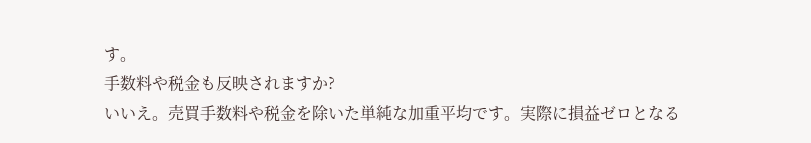す。
手数料や税金も反映されますか?
いいえ。売買手数料や税金を除いた単純な加重平均です。実際に損益ゼロとなる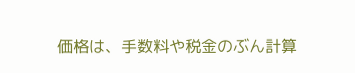価格は、手数料や税金のぶん計算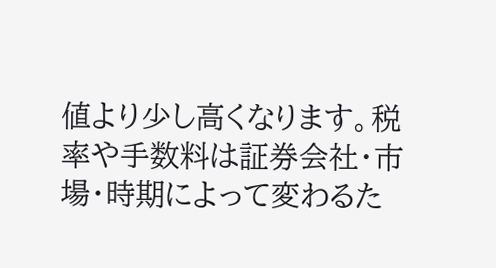値より少し高くなります。税率や手数料は証券会社・市場・時期によって変わるた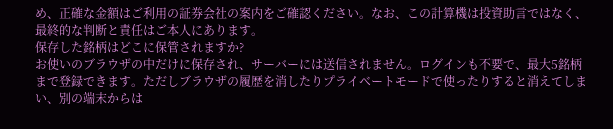め、正確な金額はご利用の証券会社の案内をご確認ください。なお、この計算機は投資助言ではなく、最終的な判断と責任はご本人にあります。
保存した銘柄はどこに保管されますか?
お使いのブラウザの中だけに保存され、サーバーには送信されません。ログインも不要で、最大5銘柄まで登録できます。ただしブラウザの履歴を消したりプライベートモードで使ったりすると消えてしまい、別の端末からは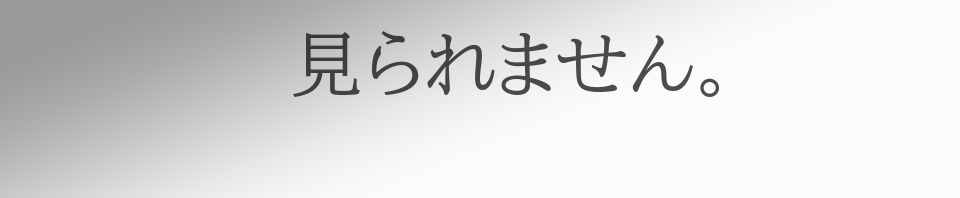見られません。